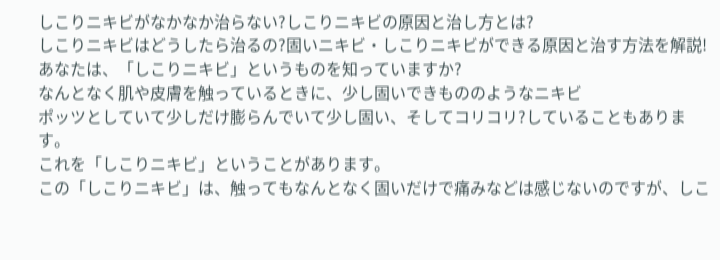しこりニキビがなかなか治らない?しこりニキビの原因と治し方とは?
しこりニキビはどうしたら治るの?固いニキビ・しこりニキビができる原因と治す方法を解説!
あなたは、「しこりニキビ」というものを知っていますか?
なんとなく肌や皮膚を触っているときに、少し固いできもののようなニキビ
ポッツとしていて少しだけ膨らんでいて少し固い、そしてコリコリ?していることもあります。
これを「しこりニキビ」ということがあります。
この「しこりニキビ」は、触ってもなんとなく固いだけで痛みなどは感じないのですが、しこ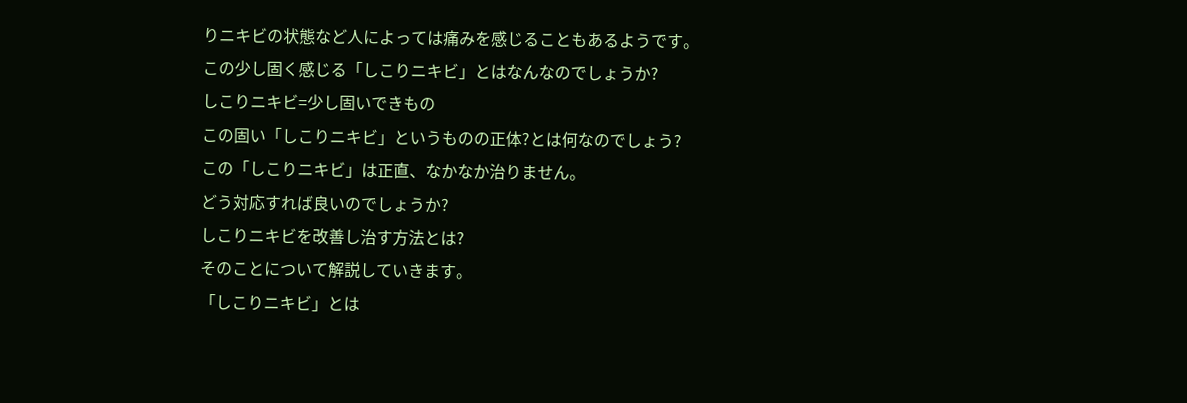りニキビの状態など人によっては痛みを感じることもあるようです。
この少し固く感じる「しこりニキビ」とはなんなのでしょうか?
しこりニキビ=少し固いできもの
この固い「しこりニキビ」というものの正体?とは何なのでしょう?
この「しこりニキビ」は正直、なかなか治りません。
どう対応すれば良いのでしょうか?
しこりニキビを改善し治す方法とは?
そのことについて解説していきます。
「しこりニキビ」とは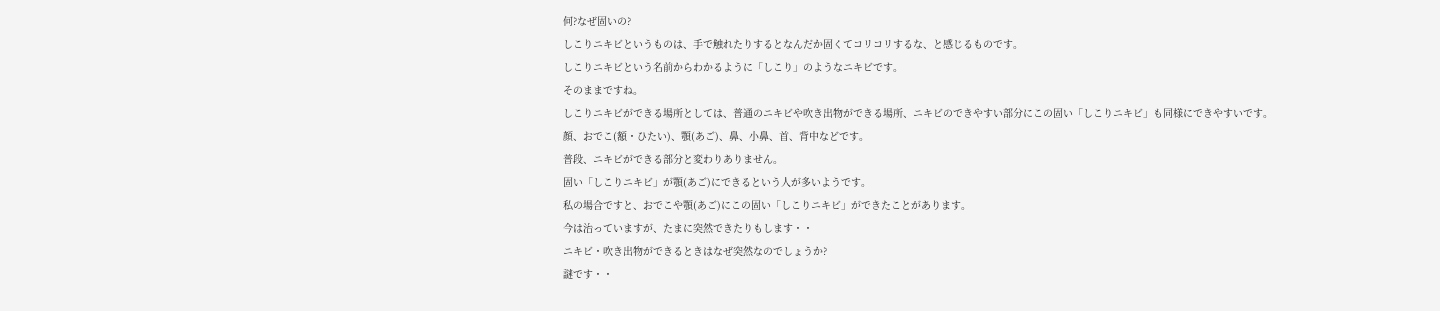何?なぜ固いの?
しこりニキビというものは、手で触れたりするとなんだか固くてコリコリするな、と感じるものです。
しこりニキビという名前からわかるように「しこり」のようなニキビです。
そのままですね。
しこりニキビができる場所としては、普通のニキビや吹き出物ができる場所、ニキビのできやすい部分にこの固い「しこりニキビ」も同様にできやすいです。
顔、おでこ(額・ひたい)、顎(あご)、鼻、小鼻、首、背中などです。
普段、ニキビができる部分と変わりありません。
固い「しこりニキビ」が顎(あご)にできるという人が多いようです。
私の場合ですと、おでこや顎(あご)にこの固い「しこりニキビ」ができたことがあります。
今は治っていますが、たまに突然できたりもします・・
ニキビ・吹き出物ができるときはなぜ突然なのでしょうか?
謎です・・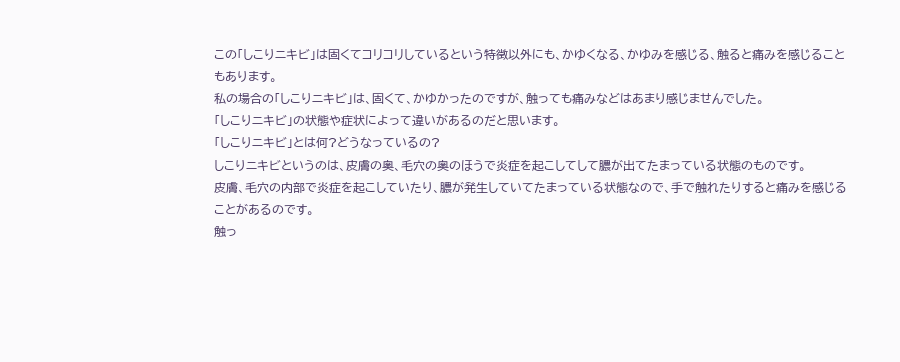この「しこりニキビ」は固くてコリコリしているという特徴以外にも、かゆくなる、かゆみを感じる、触ると痛みを感じることもあります。
私の場合の「しこりニキビ」は、固くて、かゆかったのですが、触っても痛みなどはあまり感じませんでした。
「しこりニキビ」の状態や症状によって違いがあるのだと思います。
「しこりニキビ」とは何?どうなっているの?
しこりニキビというのは、皮膚の奥、毛穴の奥のほうで炎症を起こしてして膿が出てたまっている状態のものです。
皮膚、毛穴の内部で炎症を起こしていたり、膿が発生していてたまっている状態なので、手で触れたりすると痛みを感じることがあるのです。
触っ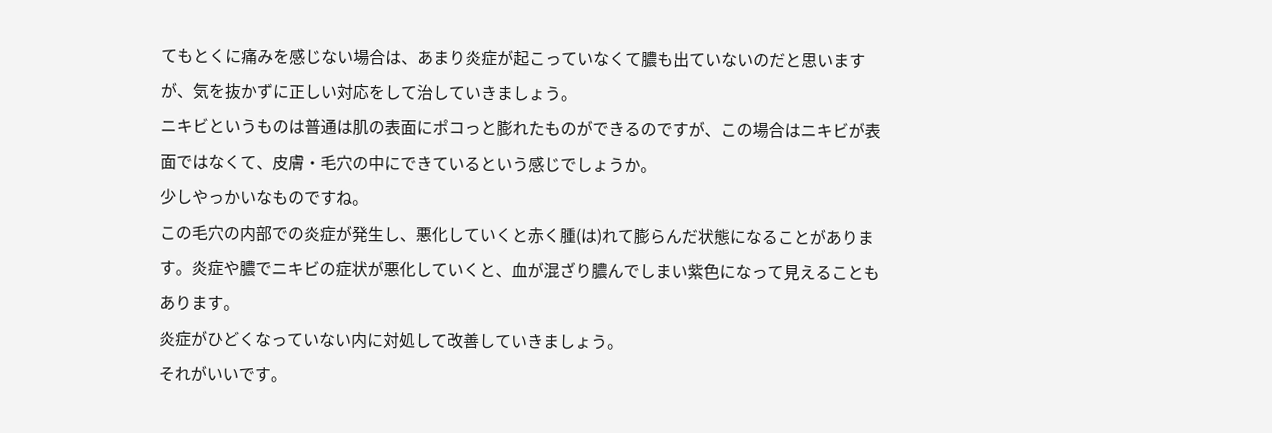てもとくに痛みを感じない場合は、あまり炎症が起こっていなくて膿も出ていないのだと思いますが、気を抜かずに正しい対応をして治していきましょう。
ニキビというものは普通は肌の表面にポコっと膨れたものができるのですが、この場合はニキビが表面ではなくて、皮膚・毛穴の中にできているという感じでしょうか。
少しやっかいなものですね。
この毛穴の内部での炎症が発生し、悪化していくと赤く腫(は)れて膨らんだ状態になることがあります。炎症や膿でニキビの症状が悪化していくと、血が混ざり膿んでしまい紫色になって見えることもあります。
炎症がひどくなっていない内に対処して改善していきましょう。
それがいいです。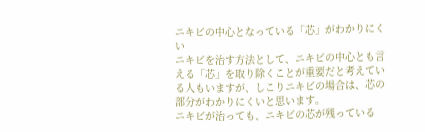ニキビの中心となっている「芯」がわかりにくい
ニキビを治す方法として、ニキビの中心とも言える「芯」を取り除くことが重要だと考えている人もいますが、しこりニキビの場合は、芯の部分がわかりにくいと思います。
ニキビが治っても、ニキビの芯が残っている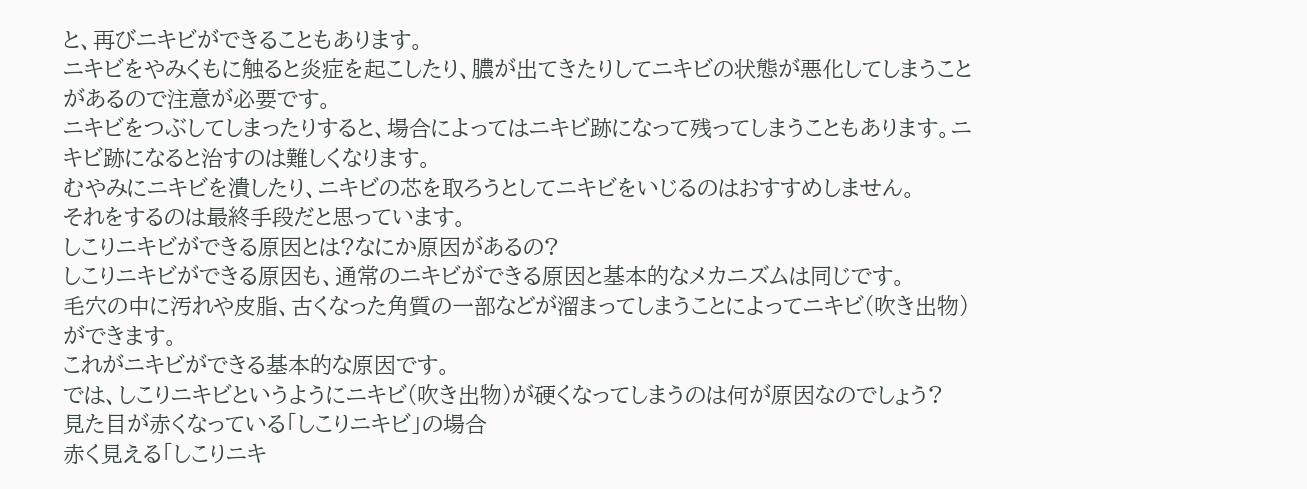と、再びニキビができることもあります。
ニキビをやみくもに触ると炎症を起こしたり、膿が出てきたりしてニキビの状態が悪化してしまうことがあるので注意が必要です。
ニキビをつぶしてしまったりすると、場合によってはニキビ跡になって残ってしまうこともあります。ニキビ跡になると治すのは難しくなります。
むやみにニキビを潰したり、ニキビの芯を取ろうとしてニキビをいじるのはおすすめしません。
それをするのは最終手段だと思っています。
しこりニキビができる原因とは?なにか原因があるの?
しこりニキビができる原因も、通常のニキビができる原因と基本的なメカニズムは同じです。
毛穴の中に汚れや皮脂、古くなった角質の一部などが溜まってしまうことによってニキビ(吹き出物)ができます。
これがニキビができる基本的な原因です。
では、しこりニキビというようにニキビ(吹き出物)が硬くなってしまうのは何が原因なのでしょう?
見た目が赤くなっている「しこりニキビ」の場合
赤く見える「しこりニキ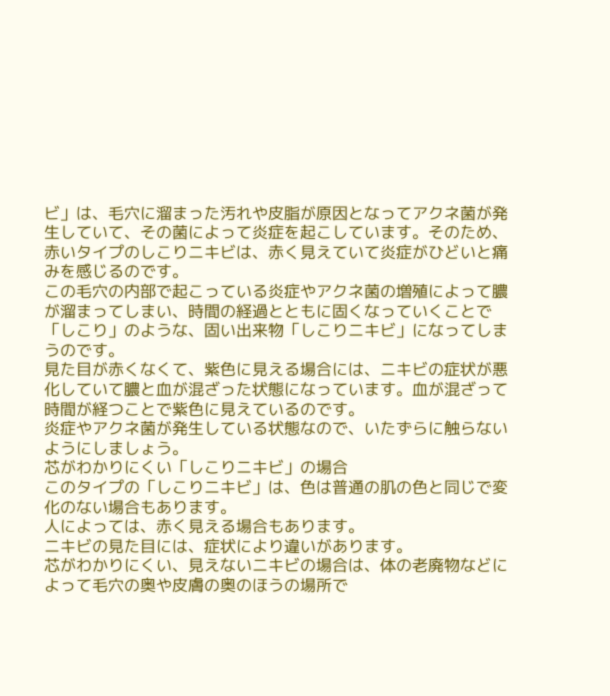ビ」は、毛穴に溜まった汚れや皮脂が原因となってアクネ菌が発生していて、その菌によって炎症を起こしています。そのため、赤いタイプのしこりニキビは、赤く見えていて炎症がひどいと痛みを感じるのです。
この毛穴の内部で起こっている炎症やアクネ菌の増殖によって膿が溜まってしまい、時間の経過とともに固くなっていくことで「しこり」のような、固い出来物「しこりニキビ」になってしまうのです。
見た目が赤くなくて、紫色に見える場合には、ニキビの症状が悪化していて膿と血が混ざった状態になっています。血が混ざって時間が経つことで紫色に見えているのです。
炎症やアクネ菌が発生している状態なので、いたずらに触らないようにしましょう。
芯がわかりにくい「しこりニキビ」の場合
このタイプの「しこりニキビ」は、色は普通の肌の色と同じで変化のない場合もあります。
人によっては、赤く見える場合もあります。
ニキビの見た目には、症状により違いがあります。
芯がわかりにくい、見えないニキビの場合は、体の老廃物などによって毛穴の奥や皮膚の奥のほうの場所で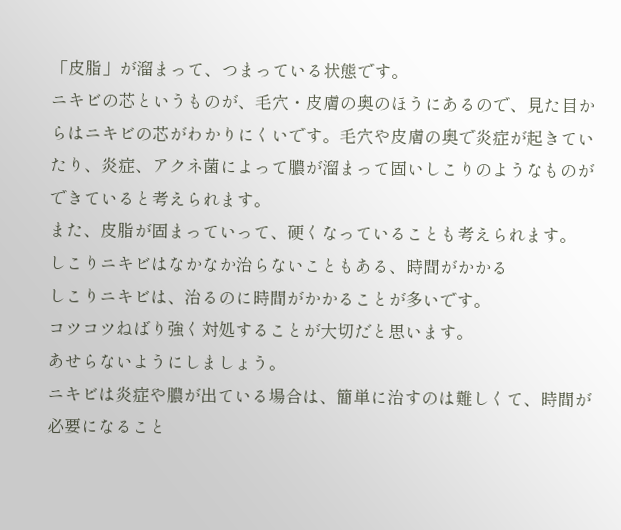「皮脂」が溜まって、つまっている状態です。
ニキビの芯というものが、毛穴・皮膚の奥のほうにあるので、見た目からはニキビの芯がわかりにくいです。毛穴や皮膚の奥で炎症が起きていたり、炎症、アクネ菌によって膿が溜まって固いしこりのようなものができていると考えられます。
また、皮脂が固まっていって、硬くなっていることも考えられます。
しこりニキビはなかなか治らないこともある、時間がかかる
しこりニキビは、治るのに時間がかかることが多いです。
コツコツねばり強く対処することが大切だと思います。
あせらないようにしましょう。
ニキビは炎症や膿が出ている場合は、簡単に治すのは難しくて、時間が必要になること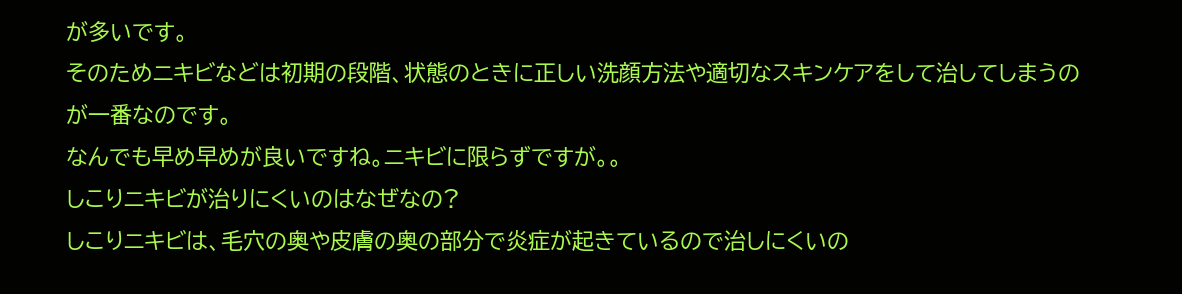が多いです。
そのためニキビなどは初期の段階、状態のときに正しい洗顔方法や適切なスキンケアをして治してしまうのが一番なのです。
なんでも早め早めが良いですね。ニキビに限らずですが。。
しこりニキビが治りにくいのはなぜなの?
しこりニキビは、毛穴の奥や皮膚の奥の部分で炎症が起きているので治しにくいの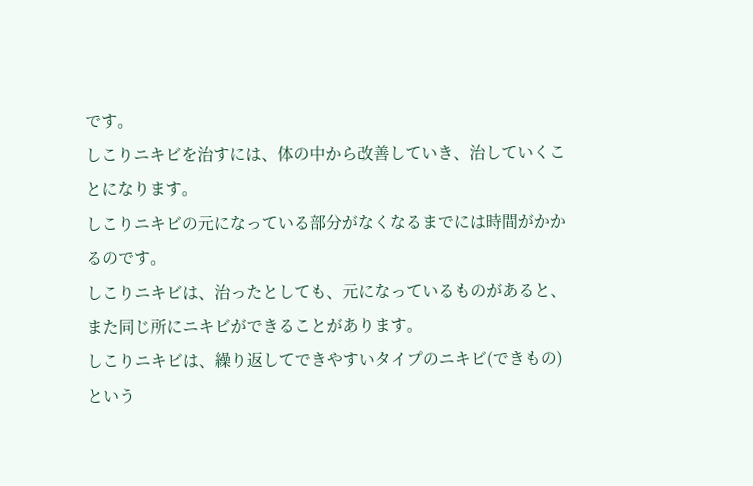です。
しこりニキビを治すには、体の中から改善していき、治していくことになります。
しこりニキビの元になっている部分がなくなるまでには時間がかかるのです。
しこりニキビは、治ったとしても、元になっているものがあると、また同じ所にニキビができることがあります。
しこりニキビは、繰り返してできやすいタイプのニキビ(できもの)という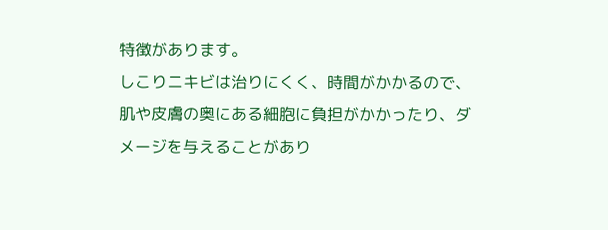特徴があります。
しこりニキビは治りにくく、時間がかかるので、肌や皮膚の奥にある細胞に負担がかかったり、ダメージを与えることがあり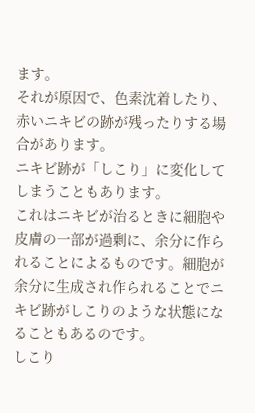ます。
それが原因で、色素沈着したり、赤いニキビの跡が残ったりする場合があります。
ニキビ跡が「しこり」に変化してしまうこともあります。
これはニキビが治るときに細胞や皮膚の一部が過剰に、余分に作られることによるものです。細胞が余分に生成され作られることでニキビ跡がしこりのような状態になることもあるのです。
しこり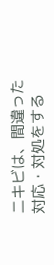ニキビは、間違った対応・対処をする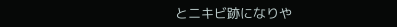とニキビ跡になりや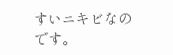すいニキビなのです。